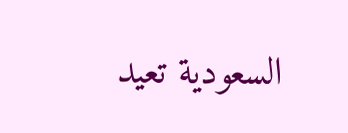السعودية تعيد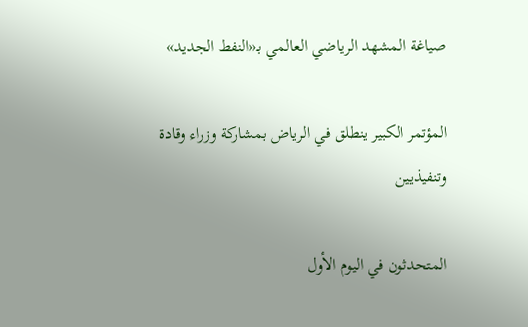صياغة المشهد الرياضي العالمي بـ«النفط الجديد»

المؤتمر الكبير ينطلق في الرياض بمشاركة وزراء وقادة وتنفيذيين

المتحدثون في اليوم الأول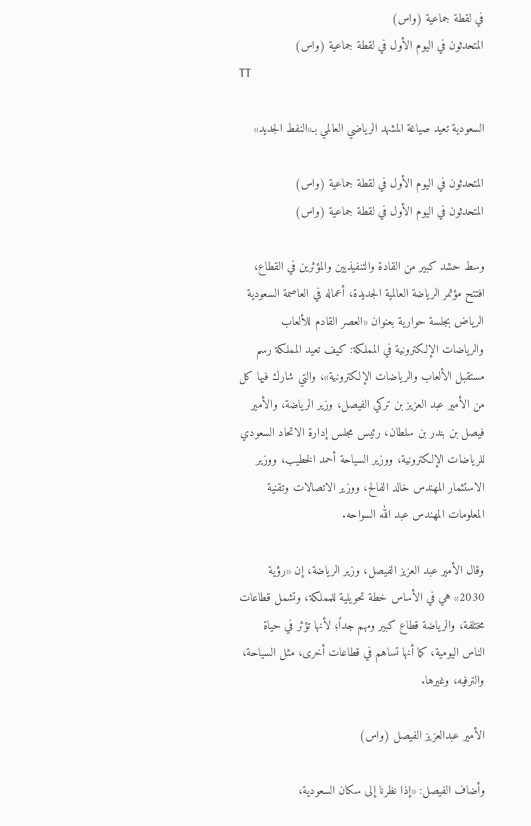في لقطة جماعية (واس)
المتحدثون في اليوم الأول في لقطة جماعية (واس)
TT

السعودية تعيد صياغة المشهد الرياضي العالمي بـ«النفط الجديد»

المتحدثون في اليوم الأول في لقطة جماعية (واس)
المتحدثون في اليوم الأول في لقطة جماعية (واس)

وسط حشد كبير من القادة والتنفيذيين والمؤثرين في القطاع، افتتح مؤتمر الرياضة العالمية الجديدة، أعماله في العاصمة السعودية الرياض بجلسة حوارية بعنوان «العصر القادم للألعاب والرياضات الإلكترونية في المملكة: كيف تعيد المملكة رسم مستقبل الألعاب والرياضات الإلكترونية»، والتي شارك فيها كل من الأمير عبد العزيز بن تركي الفيصل، وزير الرياضة، والأمير فيصل بن بندر بن سلطان، رئيس مجلس إدارة الاتحاد السعودي للرياضات الإلكترونية، ووزير السياحة أحمد الخطيب، ووزير الاستثمار المهندس خالد الفالح، ووزير الاتصالات وتقنية المعلومات المهندس عبد الله السواحه.

وقال الأمير عبد العزيز الفيصل، وزير الرياضة، إن «رؤية 2030» هي في الأساس خطة تحويلية للمملكة، وتشمل قطاعات مختلفة، والرياضة قطاع كبير ومهم جداً؛ لأنها تؤثر في حياة الناس اليومية، كما أنها تساهم في قطاعات أخرى، مثل السياحة، والترفيه، وغيرها.

الأمير عبدالعزيز الفيصل (واس)

وأضاف الفيصل: «إذا نظرنا إلى سكان السعودية،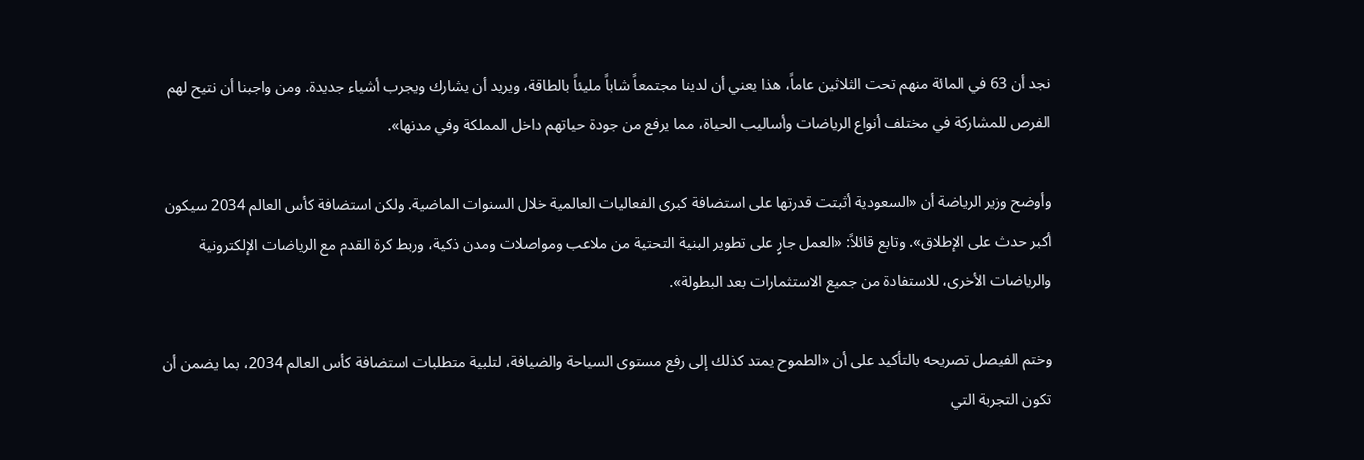نجد أن 63 في المائة منهم تحت الثلاثين عاماً، هذا يعني أن لدينا مجتمعاً شاباً مليئاً بالطاقة، ويريد أن يشارك ويجرب أشياء جديدة. ومن واجبنا أن نتيح لهم الفرص للمشاركة في مختلف أنواع الرياضات وأساليب الحياة، مما يرفع من جودة حياتهم داخل المملكة وفي مدنها».

وأوضح وزير الرياضة أن «السعودية أثبتت قدرتها على استضافة كبرى الفعاليات العالمية خلال السنوات الماضية. ولكن استضافة كأس العالم 2034 سيكون أكبر حدث على الإطلاق». وتابع قائلاً: «العمل جارٍ على تطوير البنية التحتية من ملاعب ومواصلات ومدن ذكية، وربط كرة القدم مع الرياضات الإلكترونية والرياضات الأخرى، للاستفادة من جميع الاستثمارات بعد البطولة».

وختم الفيصل تصريحه بالتأكيد على أن «الطموح يمتد كذلك إلى رفع مستوى السياحة والضيافة، لتلبية متطلبات استضافة كأس العالم 2034، بما يضمن أن تكون التجربة التي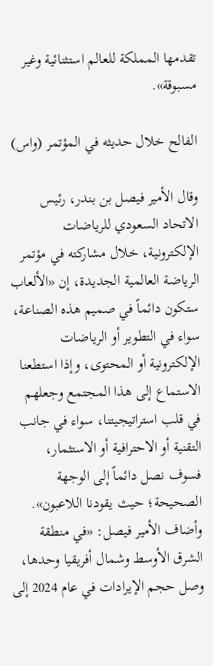تقدمها المملكة للعالم استثنائية وغير مسبوقة».

الفالح خلال حديثه في المؤتمر (واس)

وقال الأمير فيصل بن بندر، رئيس الاتحاد السعودي للرياضات الإلكترونية، خلال مشاركته في مؤتمر الرياضة العالمية الجديدة، إن «الألعاب ستكون دائماً في صميم هذه الصناعة، سواء في التطوير أو الرياضات الإلكترونية أو المحتوى، وإذا استطعنا الاستماع إلى هذا المجتمع وجعلهم في قلب استراتيجيتنا، سواء في جانب التقنية أو الاحترافية أو الاستثمار، فسوف نصل دائماً إلى الوجهة الصحيحة؛ حيث يقودنا اللاعبون». وأضاف الأمير فيصل: «في منطقة الشرق الأوسط وشمال أفريقيا وحدها، وصل حجم الإيرادات في عام 2024 إلى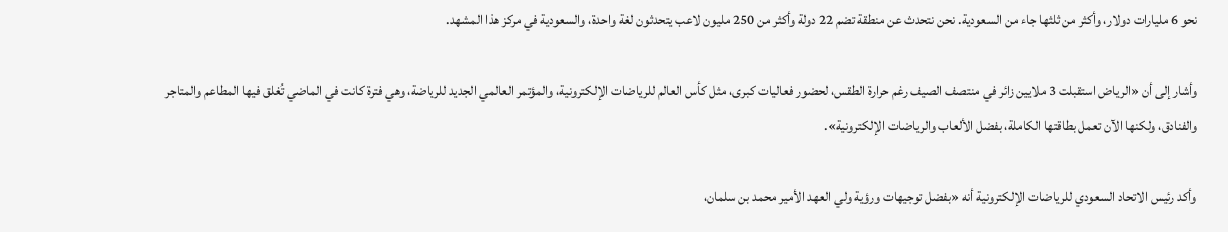نحو 6 مليارات دولار، وأكثر من ثلثها جاء من السعودية. نحن نتحدث عن منطقة تضم 22 دولة وأكثر من 250 مليون لاعب يتحدثون لغة واحدة، والسعودية في مركز هذا المشهد.

وأشار إلى أن «الرياض استقبلت 3 ملايين زائر في منتصف الصيف رغم حرارة الطقس، لحضور فعاليات كبرى، مثل كأس العالم للرياضات الإلكترونية، والمؤتمر العالمي الجديد للرياضة، وهي فترة كانت في الماضي تُغلق فيها المطاعم والمتاجر والفنادق، ولكنها الآن تعمل بطاقتها الكاملة، بفضل الألعاب والرياضات الإلكترونية».

وأكد رئيس الاتحاد السعودي للرياضات الإلكترونية أنه «بفضل توجيهات ورؤية ولي العهد الأمير محمد بن سلمان،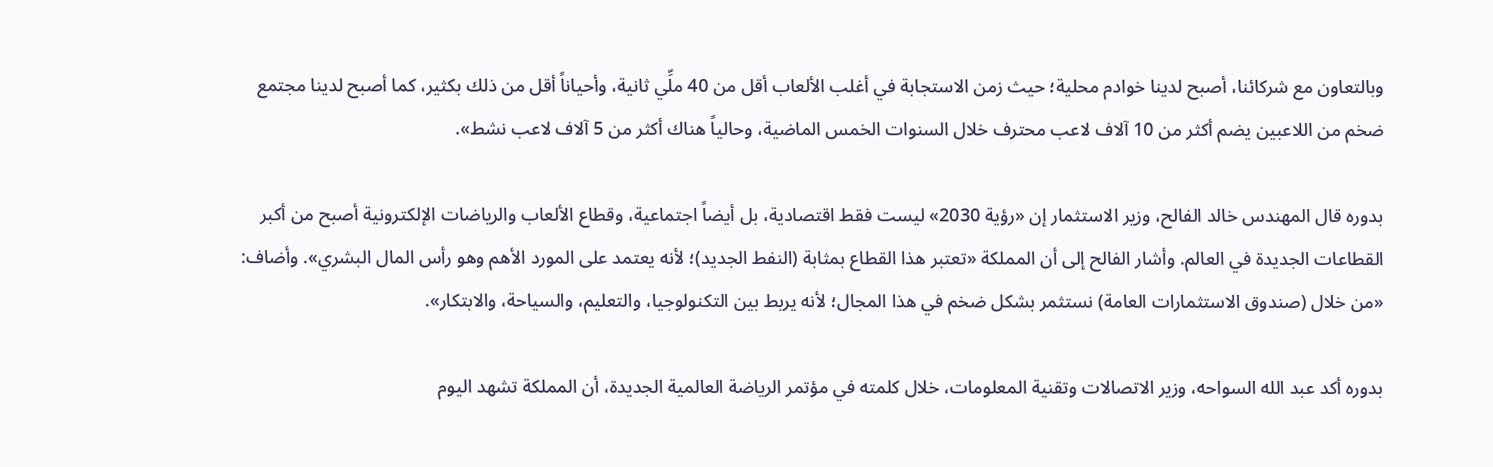وبالتعاون مع شركائنا، أصبح لدينا خوادم محلية؛ حيث زمن الاستجابة في أغلب الألعاب أقل من 40 ملِّي ثانية، وأحياناً أقل من ذلك بكثير، كما أصبح لدينا مجتمع ضخم من اللاعبين يضم أكثر من 10 آلاف لاعب محترف خلال السنوات الخمس الماضية، وحالياً هناك أكثر من 5 آلاف لاعب نشط».

بدوره قال المهندس خالد الفالح، وزير الاستثمار إن «رؤية 2030» ليست فقط اقتصادية، بل أيضاً اجتماعية، وقطاع الألعاب والرياضات الإلكترونية أصبح من أكبر القطاعات الجديدة في العالم. وأشار الفالح إلى أن المملكة «تعتبر هذا القطاع بمثابة (النفط الجديد)؛ لأنه يعتمد على المورد الأهم وهو رأس المال البشري». وأضاف: «من خلال (صندوق الاستثمارات العامة) نستثمر بشكل ضخم في هذا المجال؛ لأنه يربط بين التكنولوجيا، والتعليم، والسياحة، والابتكار».

بدوره أكد عبد الله السواحه، وزير الاتصالات وتقنية المعلومات، خلال كلمته في مؤتمر الرياضة العالمية الجديدة، أن المملكة تشهد اليوم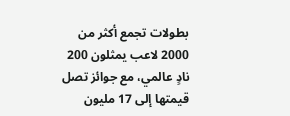بطولات تجمع أكثر من 2000 لاعب يمثلون 200 نادٍ عالمي، مع جوائز تصل قيمتها إلى 17 مليون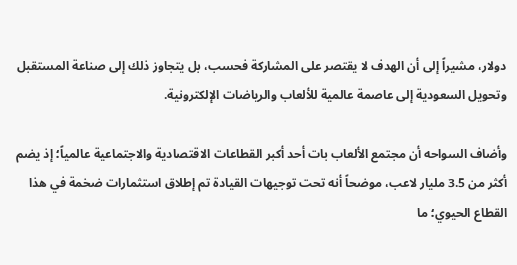دولار، مشيراً إلى أن الهدف لا يقتصر على المشاركة فحسب، بل يتجاوز ذلك إلى صناعة المستقبل وتحويل السعودية إلى عاصمة عالمية للألعاب والرياضات الإلكترونية.

وأضاف السواحه أن مجتمع الألعاب بات أحد أكبر القطاعات الاقتصادية والاجتماعية عالمياً؛ إذ يضم أكثر من 3.5 مليار لاعب، موضحاً أنه تحت توجيهات القيادة تم إطلاق استثمارات ضخمة في هذا القطاع الحيوي؛ ما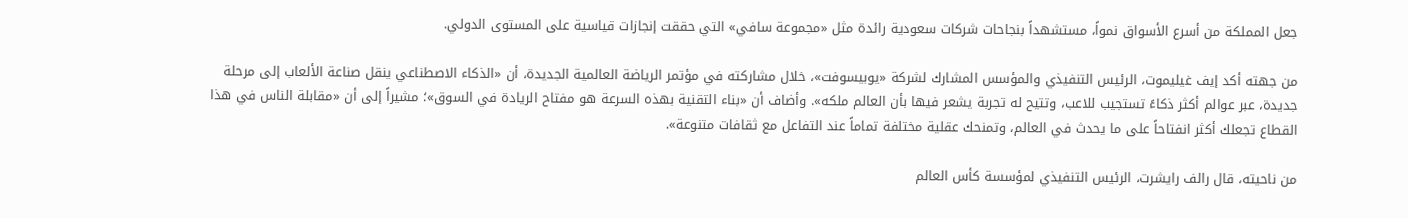جعل المملكة من أسرع الأسواق نمواً، مستشهداً بنجاحات شركات سعودية رائدة مثل «مجموعة سافي» التي حققت إنجازات قياسية على المستوى الدولي.

من جهته أكد إيف غيليموت، الرئيس التنفيذي والمؤسس المشارك لشركة «يوبيسوفت»، خلال مشاركته في مؤتمر الرياضة العالمية الجديدة، أن «الذكاء الاصطناعي ينقل صناعة الألعاب إلى مرحلة جديدة، عبر عوالم أكثر ذكاءً تستجيب للاعب، وتتيح له تجربة يشعر فيها بأن العالم ملكه». وأضاف أن «بناء التقنية بهذه السرعة هو مفتاح الريادة في السوق»؛ مشيراً إلى أن «مقابلة الناس في هذا القطاع تجعلك أكثر انفتاحاً على ما يحدث في العالم، وتمنحك عقلية مختلفة تماماً عند التفاعل مع ثقافات متنوعة».

من ناحيته، قال رالف رايشرت، الرئيس التنفيذي لمؤسسة كأس العالم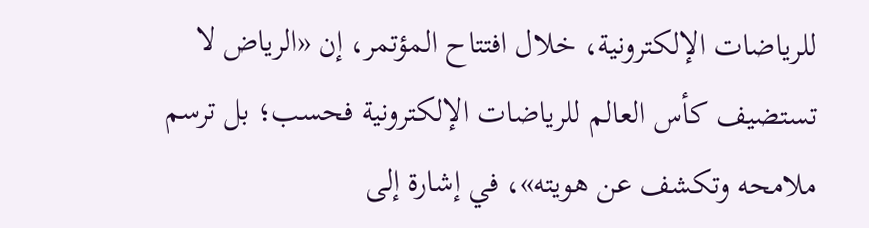للرياضات الإلكترونية، خلال افتتاح المؤتمر، إن «الرياض لا تستضيف كأس العالم للرياضات الإلكترونية فحسب؛ بل ترسم ملامحه وتكشف عن هويته»، في إشارة إلى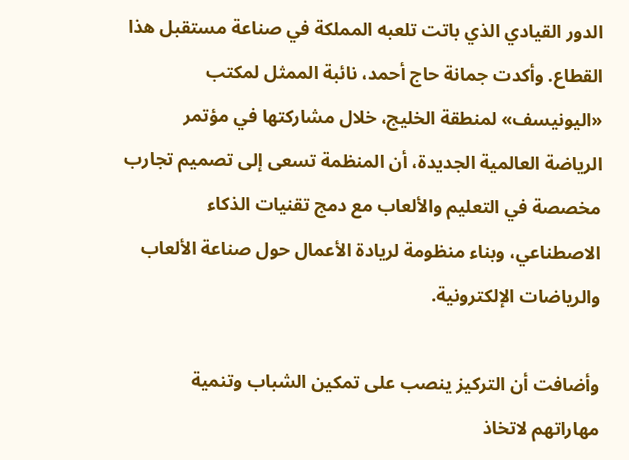الدور القيادي الذي باتت تلعبه المملكة في صناعة مستقبل هذا القطاع. وأكدت جمانة حاج أحمد، نائبة الممثل لمكتب «اليونيسف» لمنطقة الخليج، خلال مشاركتها في مؤتمر الرياضة العالمية الجديدة، أن المنظمة تسعى إلى تصميم تجارب مخصصة في التعليم والألعاب مع دمج تقنيات الذكاء الاصطناعي، وبناء منظومة لريادة الأعمال حول صناعة الألعاب والرياضات الإلكترونية.

وأضافت أن التركيز ينصب على تمكين الشباب وتنمية مهاراتهم لاتخاذ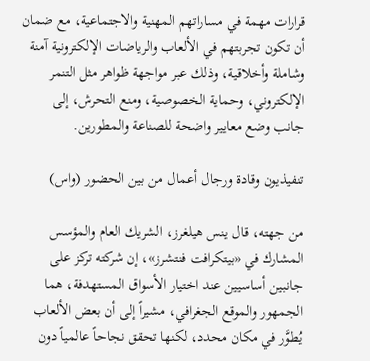قرارات مهمة في مساراتهم المهنية والاجتماعية، مع ضمان أن تكون تجربتهم في الألعاب والرياضات الإلكترونية آمنة وشاملة وأخلاقية، وذلك عبر مواجهة ظواهر مثل التنمر الإلكتروني، وحماية الخصوصية، ومنع التحرش، إلى جانب وضع معايير واضحة للصناعة والمطورين.

تنفيذيون وقادة ورجال أعمال من بين الحضور (واس)

من جهته، قال ينس هيلغرز، الشريك العام والمؤسس المشارك في «بيتكرافت فنتشرز»، إن شركته تركز على جانبين أساسيين عند اختيار الأسواق المستهدفة، هما الجمهور والموقع الجغرافي، مشيراً إلى أن بعض الألعاب يُطوَّر في مكان محدد، لكنها تحقق نجاحاً عالمياً دون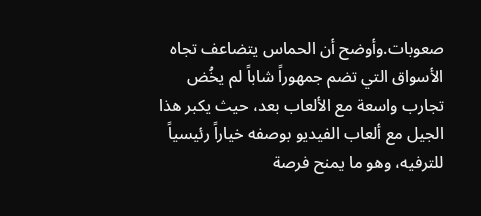صعوبات.وأوضح أن الحماس يتضاعف تجاه الأسواق التي تضم جمهوراً شاباً لم يخُض تجارب واسعة مع الألعاب بعد، حيث يكبر هذا الجيل مع ألعاب الفيديو بوصفه خياراً رئيسياً للترفيه، وهو ما يمنح فرصة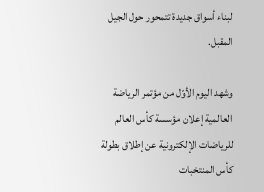لبناء أسواق جديدة تتمحور حول الجيل المقبل.

وشهد اليوم الأوّل من مؤتمر الرياضة العالمية إعلان مؤسسة كأس العالم للرياضات الإلكترونية عن إطلاق بطولة كأس المنتخبات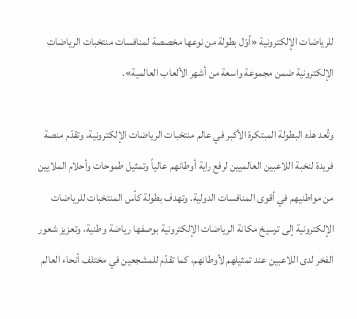للرياضات الإلكترونية «أوّل بطولة من نوعها مخصصة لمنافسات منتخبات الرياضات الإلكترونية ضمن مجموعة واسعة من أشهر الألعاب العالمية».

وتُعد هذه البطولة المبتكرة الأكبر في عالم منتخبات الرياضات الإلكترونية، وتقدّم منصة فريدة لنخبة اللاعبين العالميين لرفع راية أوطانهم عالياً وتمثيل طموحات وأحلام الملايين من مواطنيهم في أقوى المنافسات الدولية. وتهدف بطولة كأس المنتخبات للرياضات الإلكترونية إلى ترسيخ مكانة الرياضات الإلكترونية بوصفها رياضة وطنية، وتعزيز شعور الفخر لدى اللاعبين عند تمثيلهم لأوطانهم، كما تقدّم للمشجعين في مختلف أنحاء العالم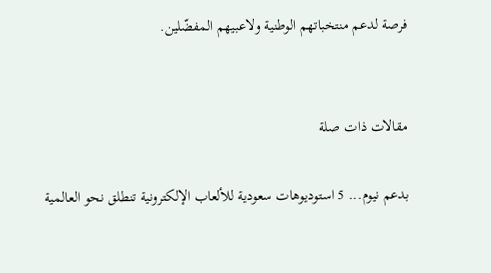فرصة لدعم منتخباتهم الوطنية ولاعبيهم المفضّلين.


مقالات ذات صلة

بدعم نيوم... 5 استوديوهات سعودية للألعاب الإلكترونية تنطلق نحو العالمية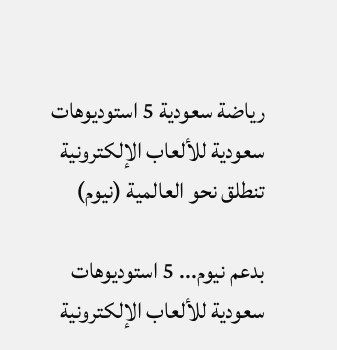رياضة سعودية 5 استوديوهات سعودية للألعاب الإلكترونية تنطلق نحو العالمية (نيوم)

بدعم نيوم... 5 استوديوهات سعودية للألعاب الإلكترونية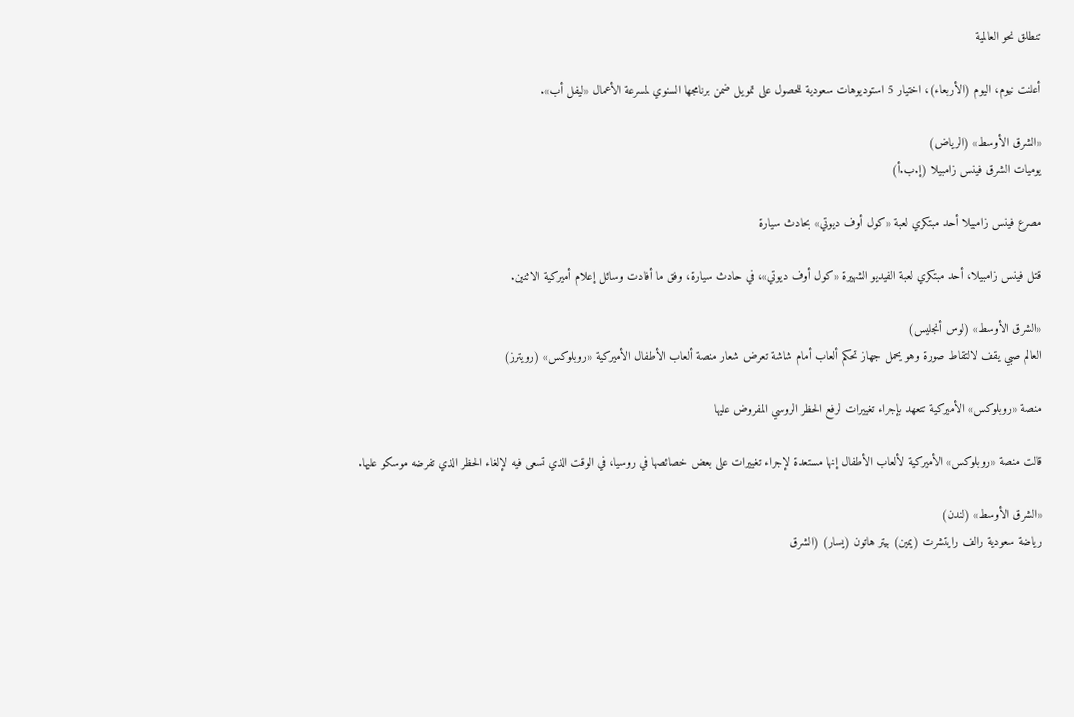تنطلق نحو العالمية

أعلنت نيوم، اليوم (الأربعاء)، اختيار 5 استوديوهات سعودية للحصول على تمويل ضمن برنامجها السنوي لمسرعة الأعمال «ليفل أب».

«الشرق الأوسط» (الرياض)
يوميات الشرق فينس زامبيلا (إ.ب.أ)

مصرع فينس زامبيلا أحد مبتكري لعبة «كول أوف ديوتي» بحادث سيارة

قتل فينس زامبيلا، أحد مبتكري لعبة الفيديو الشهيرة «كول أوف ديوتي»، في حادث سيارة، وفق ما أفادت وسائل إعلام أميركية الاثنين.

«الشرق الأوسط» (لوس أنجليس)
العالم صبي يقف لالتقاط صورة وهو يحمل جهاز تحكم ألعاب أمام شاشة تعرض شعار منصة ألعاب الأطفال الأميركية «روبلوكس» (رويترز)

منصة «روبلوكس» الأميركية تتعهد بإجراء تغييرات لرفع الحظر الروسي المفروض عليها

قالت منصة «روبلوكس» الأميركية لألعاب الأطفال إنها مستعدة لإجراء تغييرات على بعض خصائصها في روسيا، في الوقت الذي تسعى فيه لإلغاء الحظر الذي تفرضه موسكو عليها.

«الشرق الأوسط» (لندن)
رياضة سعودية رالف رايتشرت (يمين) بيتر هاتون (يسار) (الشرق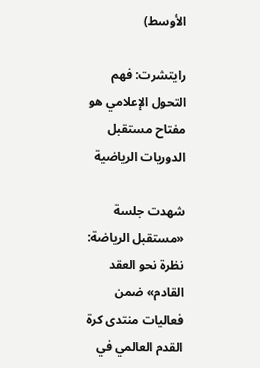الأوسط)

رايتشرت: فهم التحول الإعلامي هو مفتاح مستقبل الدوريات الرياضية

شهدت جلسة «مستقبل الرياضة: نظرة نحو العقد القادم» ضمن فعاليات منتدى كرة القدم العالمي في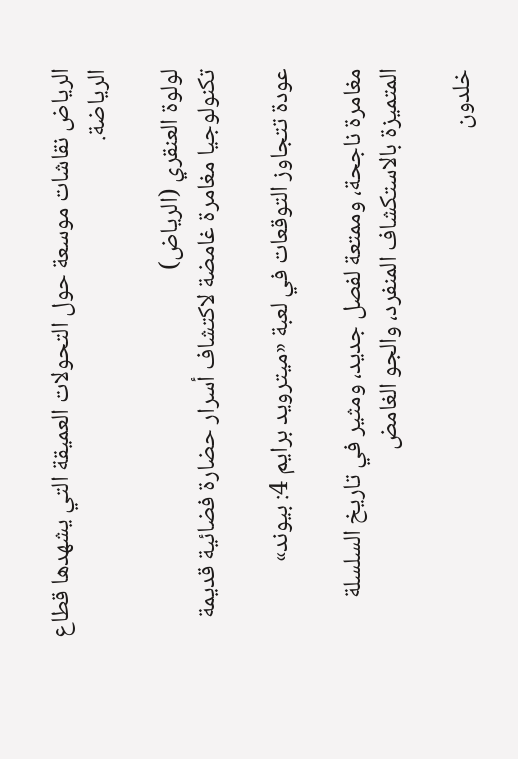الرياض نقاشات موسعة حول التحولات العميقة التي يشهدها قطاع الرياضة.

لولوة العنقري (الرياض)
تكنولوجيا مغامرة غامضة لاكتشاف أسرار حضارة فضائية قديمة

عودة تتجاوز التوقعات في لعبة «ميترويد برايم 4: بيوند»

مغامرة ناجحة، وممتعة لفصل جديد، ومثير في تاريخ السلسلة المتميزة بالاستكشاف المنفرد، والجو الغامض

خلدون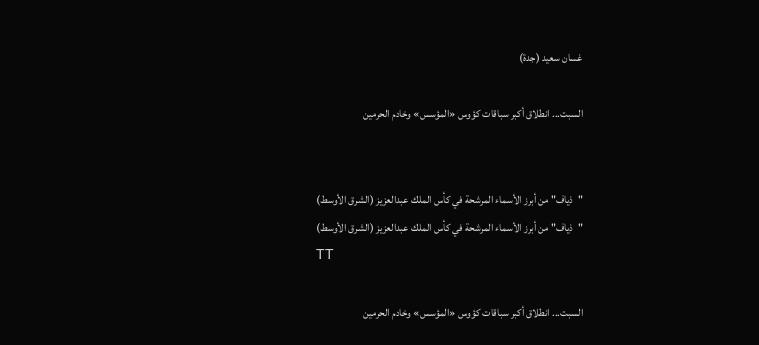غسان سعيد (جدة)

السبت... انطلاق أكبر سباقات كؤوس «المؤسس» وخادم الحرمين


"ذياف" من أبرز الأسماء المرشحة في كأس الملك عبدالعزيز (الشرق الأوسط)
"ذياف" من أبرز الأسماء المرشحة في كأس الملك عبدالعزيز (الشرق الأوسط)
TT

السبت... انطلاق أكبر سباقات كؤوس «المؤسس» وخادم الحرمين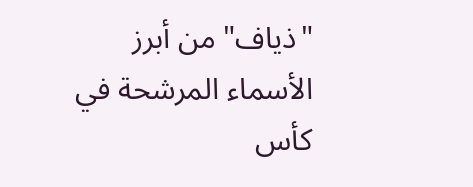"ذياف" من أبرز الأسماء المرشحة في كأس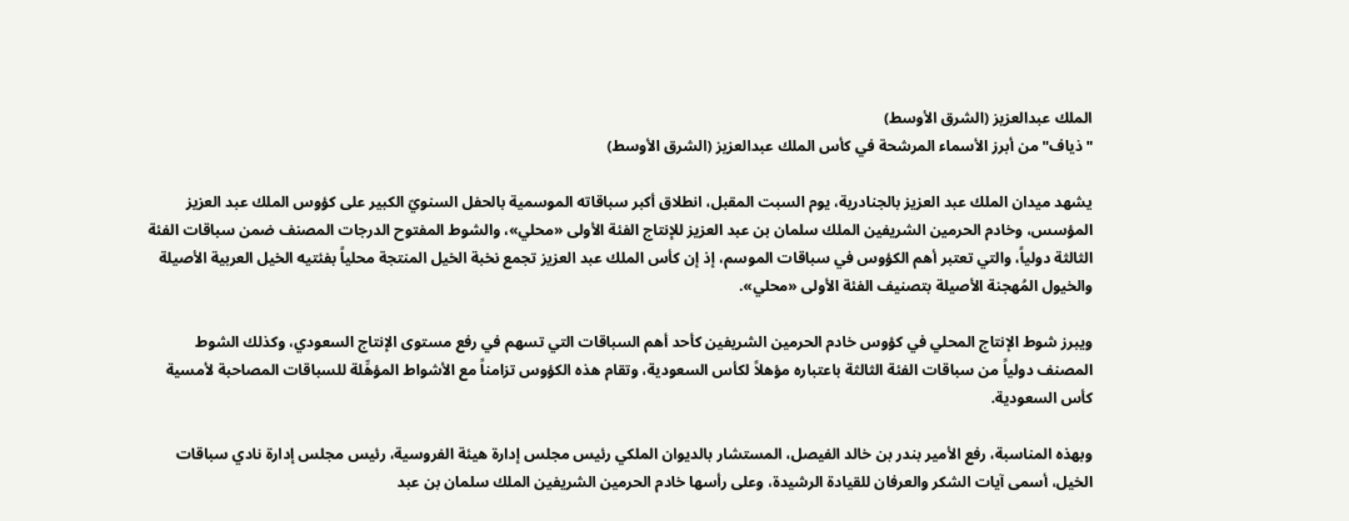الملك عبدالعزيز (الشرق الأوسط)
"ذياف" من أبرز الأسماء المرشحة في كأس الملك عبدالعزيز (الشرق الأوسط)

يشهد ميدان الملك عبد العزيز بالجنادرية، يوم السبت المقبل، انطلاق أكبر سباقاته الموسمية بالحفل السنويّ الكبير على كؤوس الملك عبد العزيز المؤسس، وخادم الحرمين الشريفين الملك سلمان بن عبد العزيز للإنتاج الفئة الأولى «محلي»، والشوط المفتوح الدرجات المصنف ضمن سباقات الفئة الثالثة دولياً، والتي تعتبر أهم الكؤوس في سباقات الموسم، إذ إن كأس الملك عبد العزيز تجمع نخبة الخيل المنتجة محلياً بفئتيه الخيل العربية الأصيلة والخيول المُهجنة الأصيلة بتصنيف الفئة الأولى «محلي».

ويبرز شوط الإنتاج المحلي في كؤوس خادم الحرمين الشريفين كأحد أهم السباقات التي تسهم في رفع مستوى الإنتاج السعودي، وكذلك الشوط المصنف دولياً من سباقات الفئة الثالثة باعتباره مؤهلاً لكأس السعودية، وتقام هذه الكؤوس تزامناً مع الأشواط المؤهِّلة للسباقات المصاحبة لأمسية كأس السعودية.

وبهذه المناسبة، رفع الأمير بندر بن خالد الفيصل، المستشار بالديوان الملكي رئيس مجلس إدارة هيئة الفروسية، رئيس مجلس إدارة نادي سباقات الخيل، أسمى آيات الشكر والعرفان للقيادة الرشيدة، وعلى رأسها خادم الحرمين الشريفين الملك سلمان بن عبد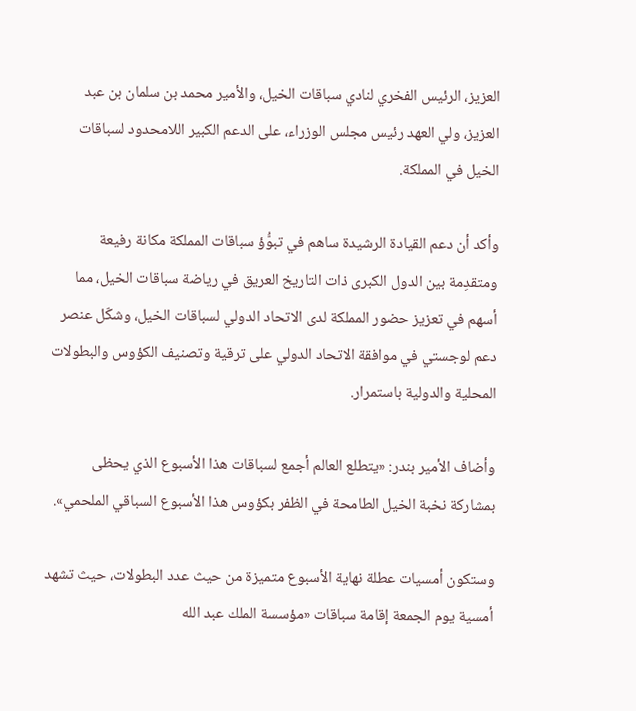العزيز، الرئيس الفخري لنادي سباقات الخيل، والأمير محمد بن سلمان بن عبد العزيز، ولي العهد رئيس مجلس الوزراء، على الدعم الكبير اللامحدود لسباقات الخيل في المملكة.

وأكد أن دعم القيادة الرشيدة ساهم في تبوُّؤ سباقات المملكة مكانة رفيعة ومتقدِمة بين الدول الكبرى ذات التاريخ العريق في رياضة سباقات الخيل، مما أسهم في تعزيز حضور المملكة لدى الاتحاد الدولي لسباقات الخيل، وشكّل عنصر دعم لوجستي في موافقة الاتحاد الدولي على ترقية وتصنيف الكؤوس والبطولات المحلية والدولية باستمرار.

وأضاف الأمير بندر: «يتطلع العالم أجمع لسباقات هذا الأسبوع الذي يحظى بمشاركة نخبة الخيل الطامحة في الظفر بكؤوس هذا الأسبوع السباقي الملحمي».

وستكون أمسيات عطلة نهاية الأسبوع متميزة من حيث عدد البطولات، حيث تشهد أمسية يوم الجمعة إقامة سباقات «مؤسسة الملك عبد الله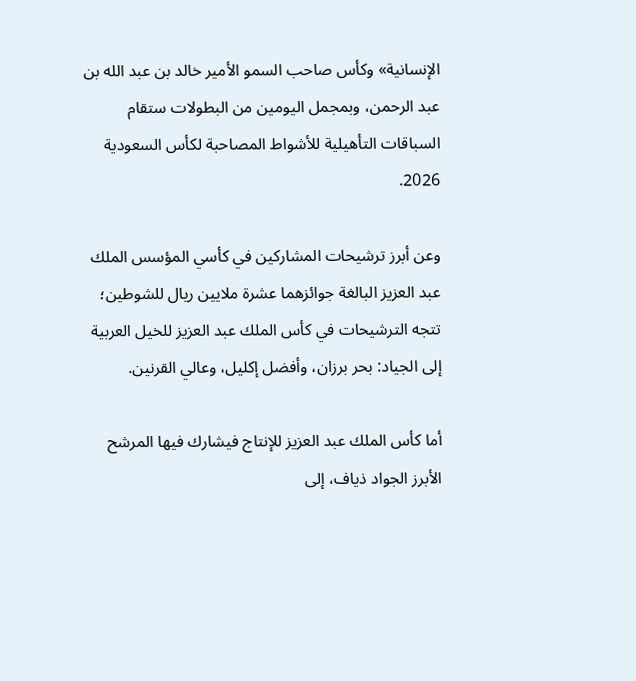الإنسانية» وكأس صاحب السمو الأمير خالد بن عبد الله بن عبد الرحمن، وبمجمل اليومين من البطولات ستقام السباقات التأهيلية للأشواط المصاحبة لكأس السعودية 2026.

وعن أبرز ترشيحات المشاركين في كأسي المؤسس الملك عبد العزيز البالغة جوائزهما عشرة ملايين ريال للشوطين؛ تتجه الترشيحات في كأس الملك عبد العزيز للخيل العربية إلى الجياد: بحر برزان، وأفضل إكليل، وعالي القرنين.

أما كأس الملك عبد العزيز للإنتاج فيشارك فيها المرشح الأبرز الجواد ذياف، إلى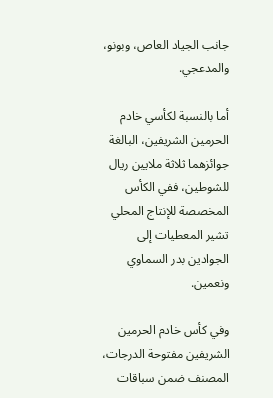جانب الجياد العاص، وبونو، والمدعجي.

أما بالنسبة لكأسي خادم الحرمين الشريفين، البالغة جوائزهما ثلاثة ملايين ريال للشوطين، ففي الكأس المخصصة للإنتاج المحلي تشير المعطيات إلى الجوادين بدر السماوي ونعمين.

وفي كأس خادم الحرمين الشريفين مفتوحة الدرجات، المصنف ضمن سباقات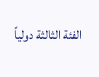الفئة الثالثة دولياً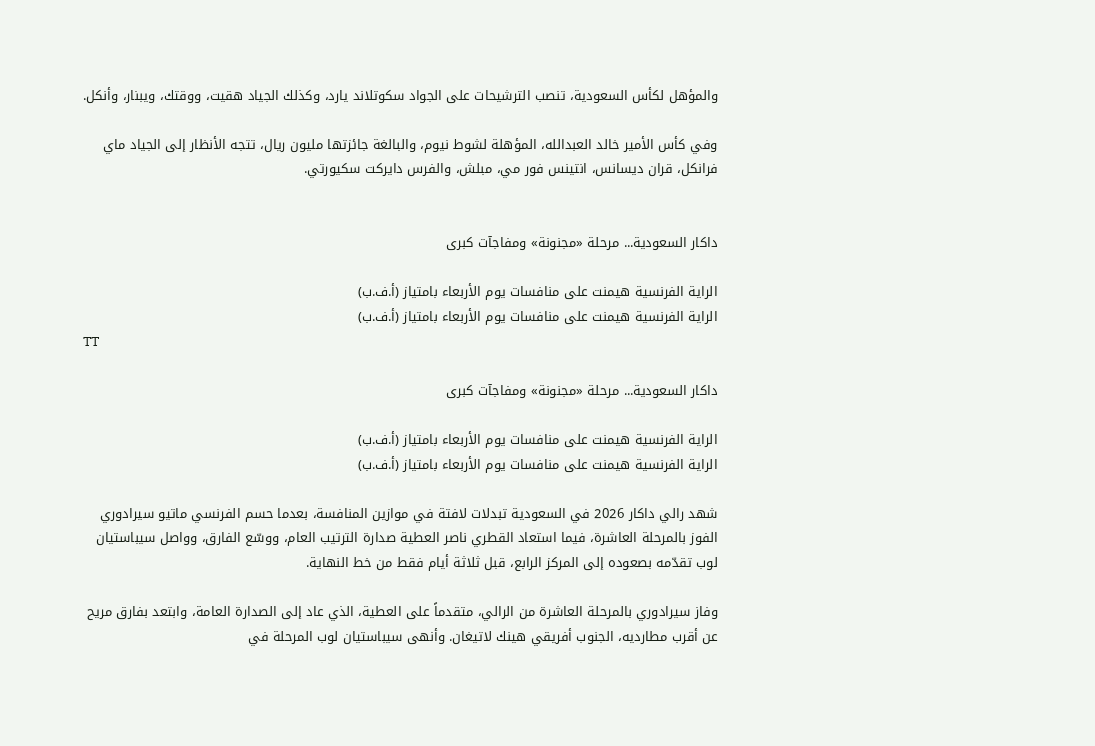والمؤهل لكأس السعودية، تنصب الترشيحات على الجواد سكوتلاند يارد، وكذلك الجياد هقيت، ووقتك، ويبنار، وأنكل.

وفي كأس الأمير خالد العبدالله، المؤهلة لشوط نيوم، والبالغة جائزتها مليون ريال، تتجه الأنظار إلى الجياد ماي فرانكل، قران ديسانس، انتينس فور مي، مبلش، والفرس دايركت سكيورتي.


داكار السعودية... مرحلة «مجنونة» ومفاجآت كبرى

الراية الفرنسية هيمنت على منافسات يوم الأربعاء بامتياز (أ.ف.ب)
الراية الفرنسية هيمنت على منافسات يوم الأربعاء بامتياز (أ.ف.ب)
TT

داكار السعودية... مرحلة «مجنونة» ومفاجآت كبرى

الراية الفرنسية هيمنت على منافسات يوم الأربعاء بامتياز (أ.ف.ب)
الراية الفرنسية هيمنت على منافسات يوم الأربعاء بامتياز (أ.ف.ب)

شهد رالي داكار 2026 في السعودية تبدلات لافتة في موازين المنافسة، بعدما حسم الفرنسي ماتيو سيرادوري الفوز بالمرحلة العاشرة، فيما استعاد القطري ناصر العطية صدارة الترتيب العام، ووسّع الفارق، وواصل سيباستيان لوب تقدّمه بصعوده إلى المركز الرابع، قبل ثلاثة أيام فقط من خط النهاية.

وفاز سيرادوري بالمرحلة العاشرة من الرالي، متقدماً على العطية، الذي عاد إلى الصدارة العامة، وابتعد بفارق مريح عن أقرب مطارديه، الجنوب أفريقي هينك لاتيغان. وأنهى سيباستيان لوب المرحلة في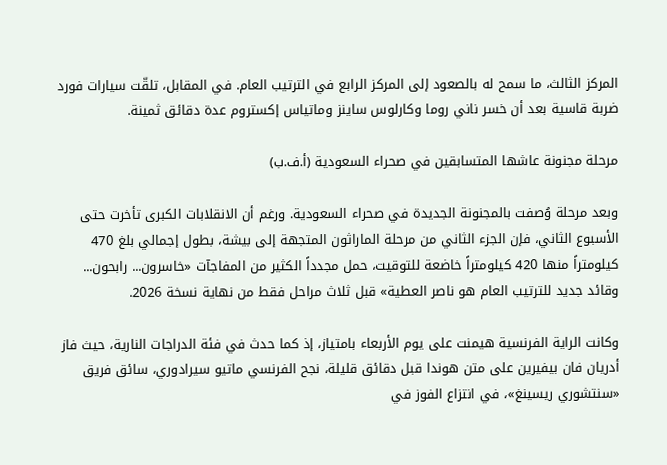المركز الثالث، ما سمح له بالصعود إلى المركز الرابع في الترتيب العام. في المقابل، تلقّت سيارات فورد ضربة قاسية بعد أن خسر ناني روما وكارلوس ساينز وماتياس إكستروم عدة دقائق ثمينة.

مرحلة مجنونة عاشها المتسابقين في صحراء السعودية (أ.ف.ب)

وبعد مرحلة وُصفت بالمجنونة الجديدة في صحراء السعودية. ورغم أن الانقلابات الكبرى تأخرت حتى الأسبوع الثاني، فإن الجزء الثاني من مرحلة الماراثون المتجهة إلى بيشة، بطول إجمالي بلغ 470 كيلومتراً منها 420 كيلومتراً خاضعة للتوقيت، حمل مجدداً الكثير من المفاجآت «خاسرون... رابحون... وقائد جديد للترتيب العام هو ناصر العطية» قبل ثلاث مراحل فقط من نهاية نسخة 2026.

وكانت الراية الفرنسية هيمنت على يوم الأربعاء بامتياز، إذ كما حدث في فئة الدراجات النارية، حيث فاز أدريان فان بيفيرين على متن هوندا قبل دقائق قليلة، نجح الفرنسي ماتيو سيرادوري، سائق فريق «سنتشوري ريسينغ»، في انتزاع الفوز في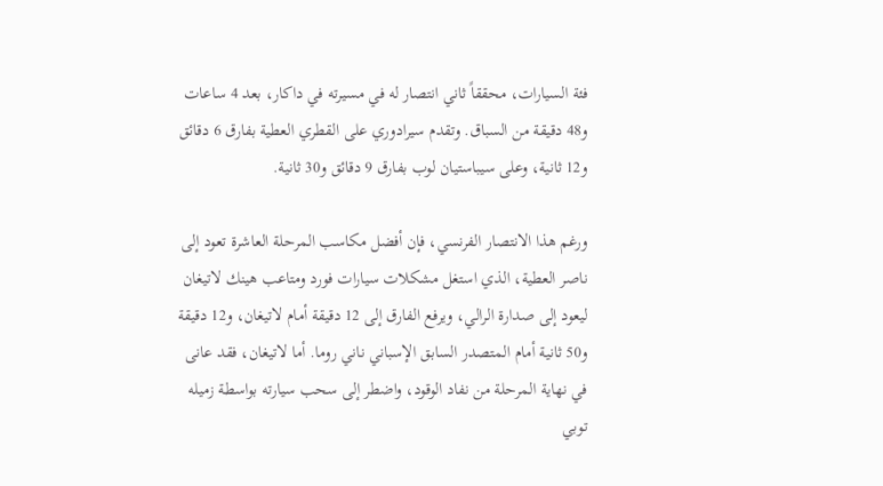فئة السيارات، محققاً ثاني انتصار له في مسيرته في داكار، بعد 4 ساعات و48 دقيقة من السباق. وتقدم سيرادوري على القطري العطية بفارق 6 دقائق و12 ثانية، وعلى سيباستيان لوب بفارق 9 دقائق و30 ثانية.

ورغم هذا الانتصار الفرنسي، فإن أفضل مكاسب المرحلة العاشرة تعود إلى ناصر العطية، الذي استغل مشكلات سيارات فورد ومتاعب هينك لاتيغان ليعود إلى صدارة الرالي، ويرفع الفارق إلى 12 دقيقة أمام لاتيغان، و12 دقيقة و50 ثانية أمام المتصدر السابق الإسباني ناني روما. أما لاتيغان، فقد عانى في نهاية المرحلة من نفاد الوقود، واضطر إلى سحب سيارته بواسطة زميله توبي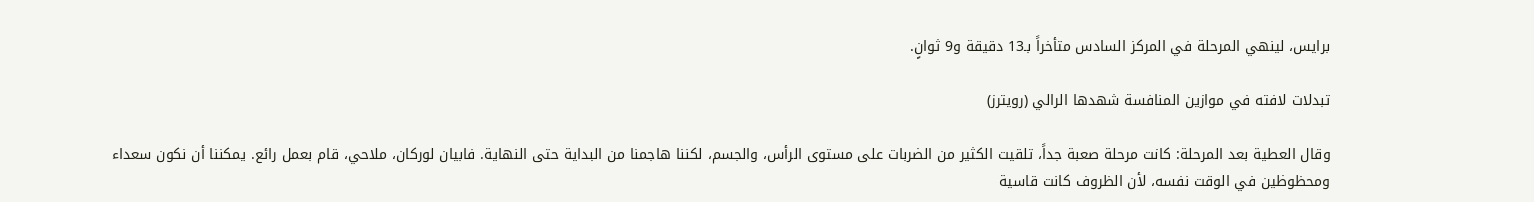برايس، لينهي المرحلة في المركز السادس متأخراً بـ13 دقيقة و9 ثوانٍ.

تبدلات لافته في موازين المنافسة شهدها الرالي (رويترز)

وقال العطية بعد المرحلة: كانت مرحلة صعبة جداً، تلقيت الكثير من الضربات على مستوى الرأس، والجسم، لكننا هاجمنا من البداية حتى النهاية. فابيان لوركان، ملاحي، قام بعمل رائع. يمكننا أن نكون سعداء ومحظوظين في الوقت نفسه، لأن الظروف كانت قاسية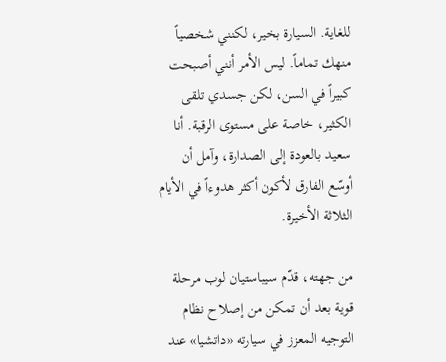للغاية. السيارة بخير، لكنني شخصياً منهك تماماً. ليس الأمر أنني أصبحت كبيراً في السن، لكن جسدي تلقى الكثير، خاصة على مستوى الرقبة. أنا سعيد بالعودة إلى الصدارة، وآمل أن أوسّع الفارق لأكون أكثر هدوءاً في الأيام الثلاثة الأخيرة.

من جهته، قدّم سيباستيان لوب مرحلة قوية بعد أن تمكن من إصلاح نظام التوجيه المعزز في سيارته «داتشيا» عند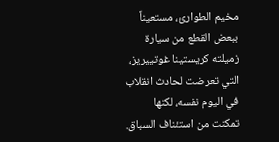مخيم الطوارئ، مستعيناً ببعض القطع من سيارة زميلته كريستينا غوتييريز، التي تعرضت لحادث انقلاب في اليوم نفسه، لكنها تمكنت من استئناف السباق.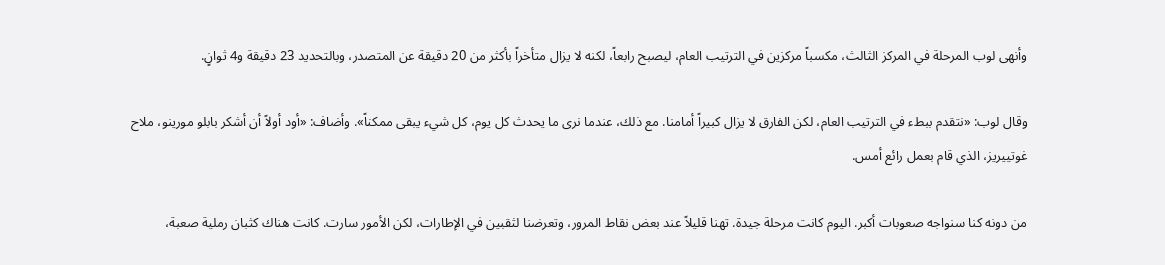وأنهى لوب المرحلة في المركز الثالث، مكسباً مركزين في الترتيب العام، ليصبح رابعاً، لكنه لا يزال متأخراً بأكثر من 20 دقيقة عن المتصدر، وبالتحديد 23 دقيقة و4 ثوانٍ.

وقال لوب: «نتقدم ببطء في الترتيب العام، لكن الفارق لا يزال كبيراً أمامنا. مع ذلك، عندما نرى ما يحدث كل يوم، كل شيء يبقى ممكناً». وأضاف: «أود أولاً أن أشكر بابلو مورينو، ملاح غوتييريز، الذي قام بعمل رائع أمس.

من دونه كنا سنواجه صعوبات أكبر. اليوم كانت مرحلة جيدة. تهنا قليلاً عند بعض نقاط المرور، وتعرضنا لثقبين في الإطارات، لكن الأمور سارت. كانت هناك كثبان رملية صعبة،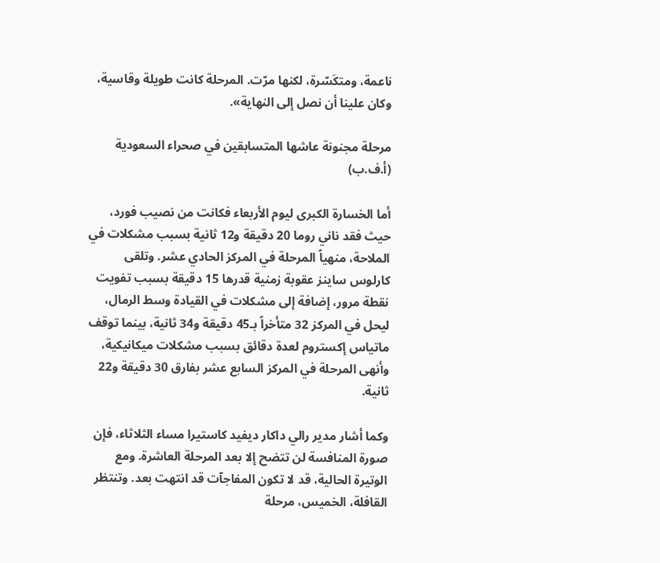ناعمة، ومتكَسّرة، لكنها مرّت. المرحلة كانت طويلة وقاسية، وكان علينا أن نصل إلى النهاية».

مرحلة مجنونة عاشها المتسابقين في صحراء السعودية (أ.ف.ب)

أما الخسارة الكبرى ليوم الأربعاء فكانت من نصيب فورد، حيث فقد ناني روما 20 دقيقة و12 ثانية بسبب مشكلات في الملاحة، منهياً المرحلة في المركز الحادي عشر. وتلقى كارلوس ساينز عقوبة زمنية قدرها 15 دقيقة بسبب تفويت نقطة مرور، إضافة إلى مشكلات في القيادة وسط الرمال، ليحل في المركز 32 متأخراً بـ45 دقيقة و34 ثانية، بينما توقف ماتياس إكستروم لعدة دقائق بسبب مشكلات ميكانيكية، وأنهى المرحلة في المركز السابع عشر بفارق 30 دقيقة و22 ثانية.

وكما أشار مدير رالي داكار ديفيد كاستيرا مساء الثلاثاء، فإن صورة المنافسة لن تتضح إلا بعد المرحلة العاشرة. ومع الوتيرة الحالية، قد لا تكون المفاجآت قد انتهت بعد. وتنتظر القافلة، الخميس، مرحلة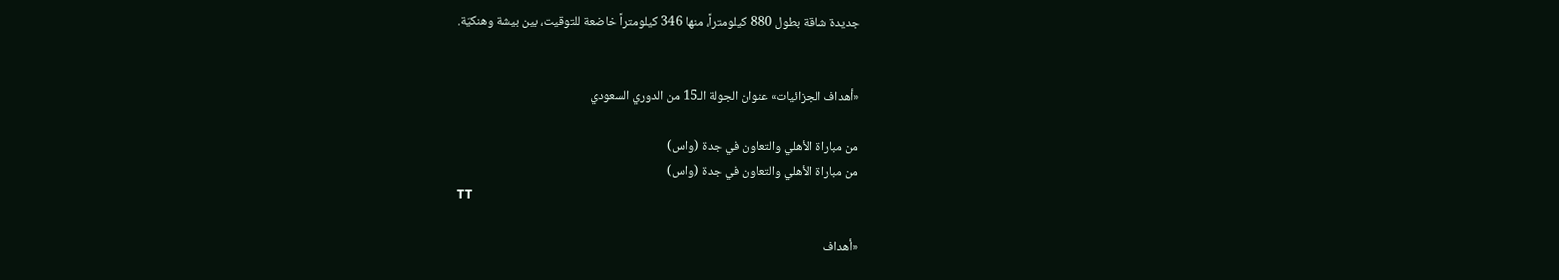جديدة شاقة بطول 880 كيلومتراً، منها 346 كيلومتراً خاضعة للتوقيت، بين بيشة وهنكيّة.


«أهداف الجزائيات» عنوان الجولة الـ15 من الدوري السعودي

من مباراة الأهلي والتعاون في جدة (واس)
من مباراة الأهلي والتعاون في جدة (واس)
TT

«أهداف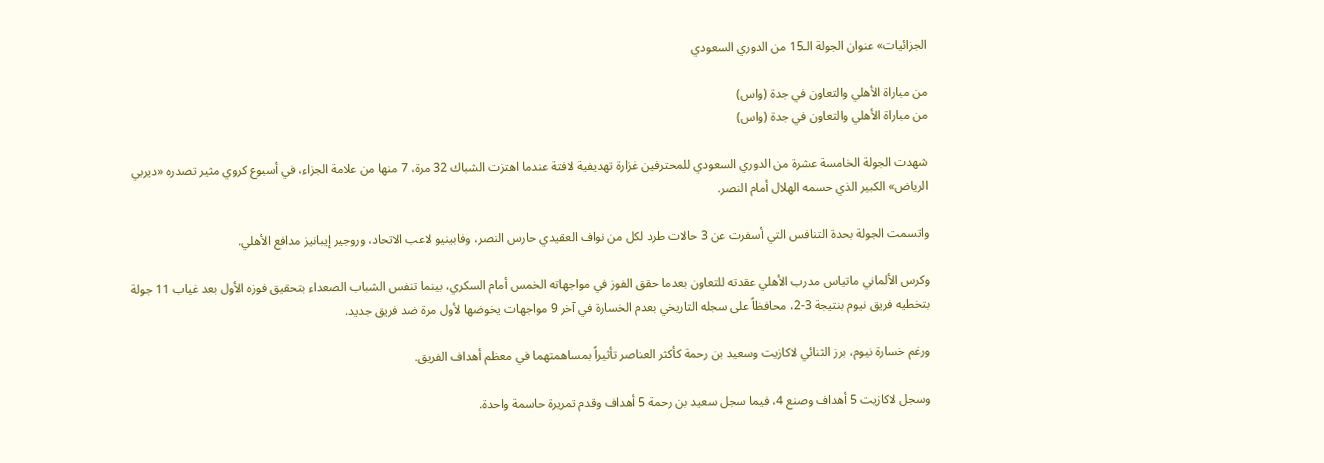الجزائيات» عنوان الجولة الـ15 من الدوري السعودي

من مباراة الأهلي والتعاون في جدة (واس)
من مباراة الأهلي والتعاون في جدة (واس)

شهدت الجولة الخامسة عشرة من الدوري السعودي للمحترفين غزارة تهديفية لافتة عندما اهتزت الشباك 32 مرة، 7 منها من علامة الجزاء، في أسبوع كروي مثير تصدره «ديربي الرياض» الكبير الذي حسمه الهلال أمام النصر.

واتسمت الجولة بحدة التنافس التي أسفرت عن 3 حالات طرد لكل من نواف العقيدي حارس النصر، وفابينيو لاعب الاتحاد، وروجير إيبانيز مدافع الأهلي.

وكرس الألماني ماتياس مدرب الأهلي عقدته للتعاون بعدما حقق الفوز في مواجهاته الخمس أمام السكري، بينما تنفس الشباب الصعداء بتحقيق فوزه الأول بعد غياب 11 جولة بتخطيه فريق نيوم بنتيجة 3-2، محافظاً على سجله التاريخي بعدم الخسارة في آخر 9 مواجهات يخوضها لأول مرة ضد فريق جديد.

ورغم خسارة نيوم، برز الثنائي لاكازيت وسعيد بن رحمة كأكثر العناصر تأثيراً بمساهمتهما في معظم أهداف الفريق.

وسجل لاكازيت 5 أهداف وصنع 4، فيما سجل سعيد بن رحمة 5 أهداف وقدم تمريرة حاسمة واحدة.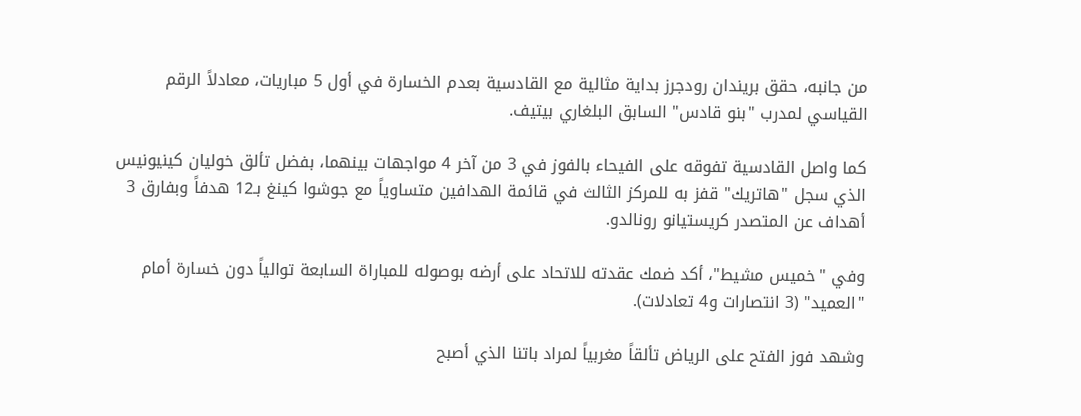من جانبه، حقق بريندان رودجرز بداية مثالية مع القادسية بعدم الخسارة في أول 5 مباريات، معادلاً الرقم القياسي لمدرب "بنو قادس" السابق البلغاري بيتيف.

كما واصل القادسية تفوقه على الفيحاء بالفوز في 3 من آخر 4 مواجهات بينهما، بفضل تألق خوليان كينيونيس الذي سجل "هاتريك" قفز به للمركز الثالث في قائمة الهدافين متساوياً مع جوشوا كينغ بـ12 هدفاً وبفارق 3 أهداف عن المتصدر كريستيانو رونالدو.

وفي "خميس مشيط"، أكد ضمك عقدته للاتحاد على أرضه بوصوله للمباراة السابعة توالياً دون خسارة أمام "العميد" (3 انتصارات و4 تعادلات).

وشهد فوز الفتح على الرياض تألقاً مغربياً لمراد باتنا الذي أصبح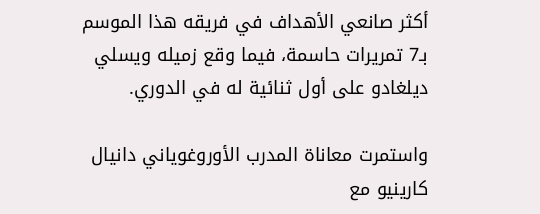أكثر صانعي الأهداف في فريقه هذا الموسم بـ7 تمريرات حاسمة، فيما وقع زميله ويسلي ديلغادو على أول ثنائية له في الدوري.

واستمرت معاناة المدرب الأوروغوياني دانيال كارينيو مع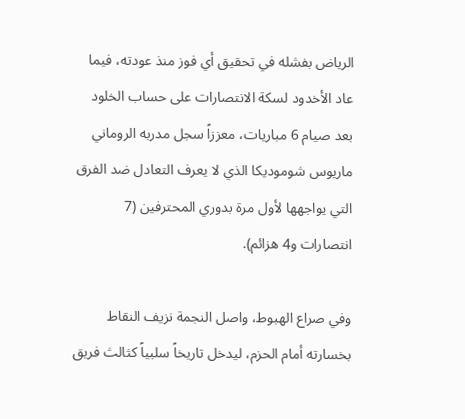الرياض بفشله في تحقيق أي فوز منذ عودته، فيما عاد الأخدود لسكة الانتصارات على حساب الخلود بعد صيام 6 مباريات، معززاً سجل مدربه الروماني ماريوس شوموديكا الذي لا يعرف التعادل ضد الفرق التي يواجهها لأول مرة بدوري المحترفين (7 انتصارات و4 هزائم).

وفي صراع الهبوط، واصل النجمة نزيف النقاط بخسارته أمام الحزم، ليدخل تاريخاً سلبياً كثالث فريق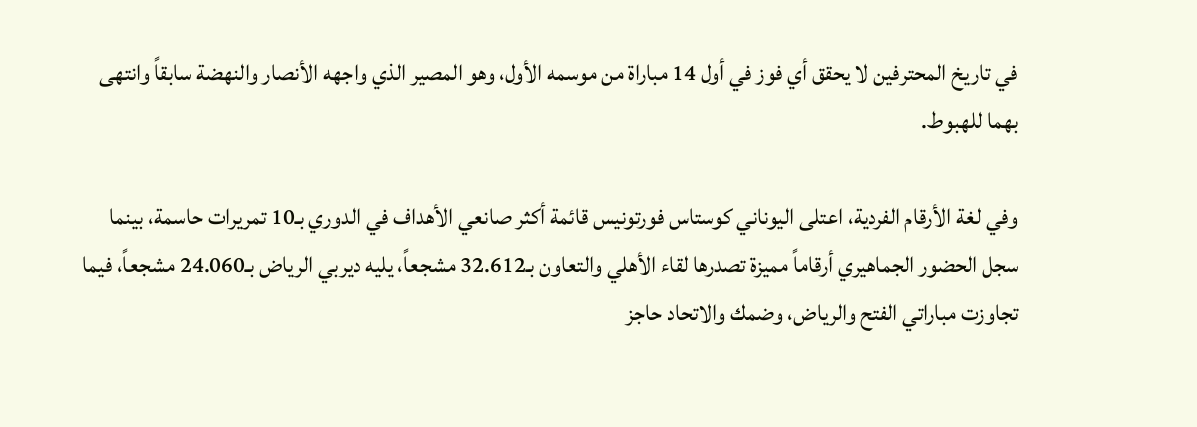في تاريخ المحترفين لا يحقق أي فوز في أول 14 مباراة من موسمه الأول، وهو المصير الذي واجهه الأنصار والنهضة سابقاً وانتهى بهما للهبوط.

وفي لغة الأرقام الفردية، اعتلى اليوناني كوستاس فورتونيس قائمة أكثر صانعي الأهداف في الدوري بـ10 تمريرات حاسمة، بينما سجل الحضور الجماهيري أرقاماً مميزة تصدرها لقاء الأهلي والتعاون بـ32.612 مشجعاً، يليه ديربي الرياض بـ24.060 مشجعاً، فيما تجاوزت مباراتي الفتح والرياض، وضمك والاتحاد حاجز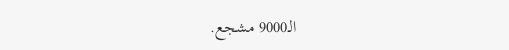الـ9000 مشجع.